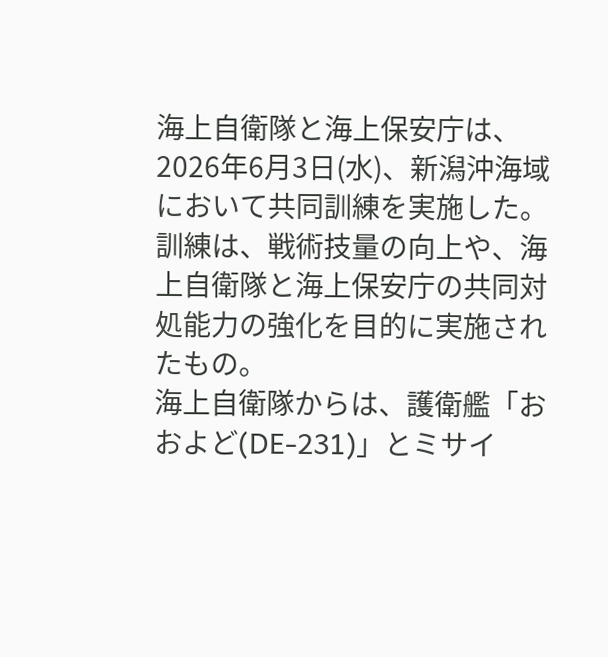海上自衛隊と海上保安庁は、2026年6月3日(水)、新潟沖海域において共同訓練を実施した。
訓練は、戦術技量の向上や、海上自衛隊と海上保安庁の共同対処能力の強化を目的に実施されたもの。
海上自衛隊からは、護衛艦「おおよど(DE-231)」とミサイ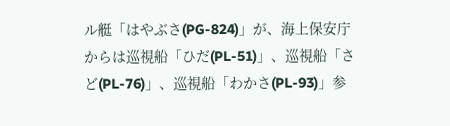ル艇「はやぶさ(PG-824)」が、海上保安庁からは巡視船「ひだ(PL-51)」、巡視船「さど(PL-76)」、巡視船「わかさ(PL-93)」参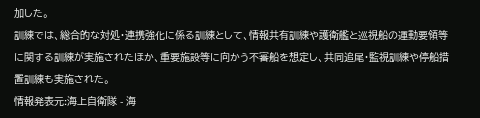加した。
訓練では、総合的な対処・連携強化に係る訓練として、情報共有訓練や護衛艦と巡視船の運動要領等に関する訓練が実施されたほか、重要施設等に向かう不審船を想定し、共同追尾・監視訓練や停船措置訓練も実施された。
情報発表元:海上自衛隊 - 海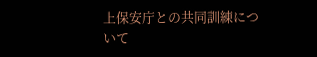上保安庁との共同訓練について